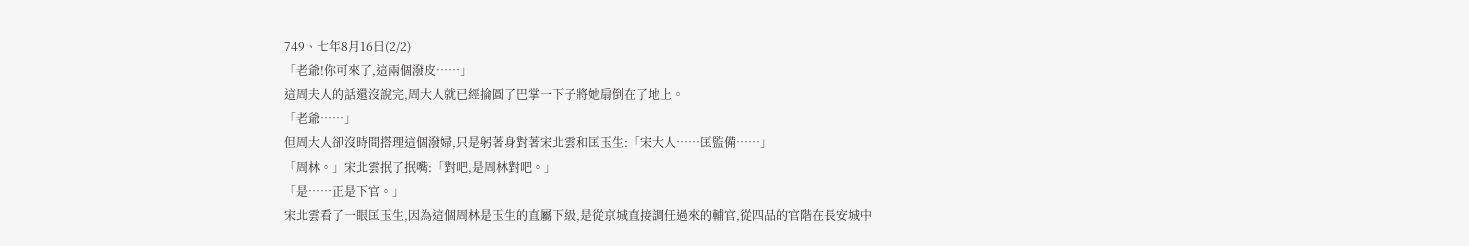749、七年8月16日(2/2)
「老爺!你可來了,這兩個潑皮……」
這周夫人的話還沒說完,周大人就已經掄圓了巴掌一下子將她扇倒在了地上。
「老爺……」
但周大人卻沒時間搭理這個潑婦,只是躬著身對著宋北雲和匡玉生:「宋大人……匡監備……」
「周林。」宋北雲抿了抿嘴:「對吧,是周林對吧。」
「是……正是下官。」
宋北雲看了一眼匡玉生,因為這個周林是玉生的直屬下級,是從京城直接調任過來的輔官,從四品的官階在長安城中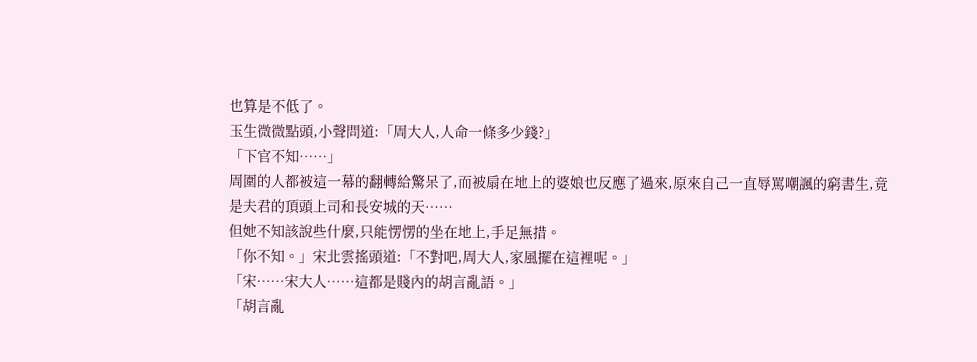也算是不低了。
玉生微微點頭,小聲問道:「周大人,人命一條多少錢?」
「下官不知……」
周圍的人都被這一幕的翻轉給驚呆了,而被扇在地上的婆娘也反應了過來,原來自己一直辱罵嘲諷的窮書生,竟是夫君的頂頭上司和長安城的天……
但她不知該說些什麼,只能愣愣的坐在地上,手足無措。
「你不知。」宋北雲搖頭道:「不對吧,周大人,家風擺在這裡呢。」
「宋……宋大人……這都是賤內的胡言亂語。」
「胡言亂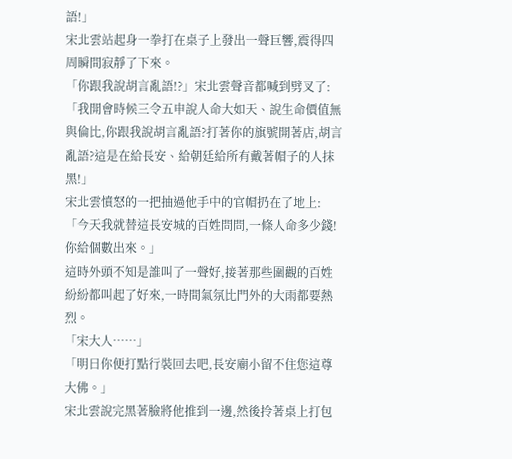語!」
宋北雲站起身一拳打在桌子上發出一聲巨響,震得四周瞬間寂靜了下來。
「你跟我說胡言亂語!?」宋北雲聲音都喊到劈叉了:「我開會時候三令五申說人命大如天、說生命價值無與倫比,你跟我說胡言亂語?打著你的旗號開著店,胡言亂語?這是在給長安、給朝廷給所有戴著帽子的人抹黑!」
宋北雲憤怒的一把抽過他手中的官帽扔在了地上:「今天我就替這長安城的百姓問問,一條人命多少錢!你給個數出來。」
這時外頭不知是誰叫了一聲好,接著那些圍觀的百姓紛紛都叫起了好來,一時間氣氛比門外的大雨都要熱烈。
「宋大人……」
「明日你便打點行裝回去吧,長安廟小留不住您這尊大佛。」
宋北雲說完黑著臉將他推到一邊,然後拎著桌上打包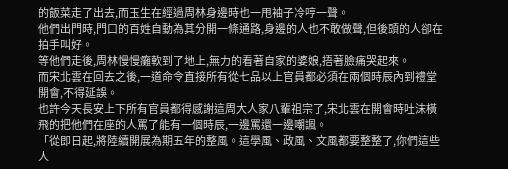的飯菜走了出去,而玉生在經過周林身邊時也一甩袖子冷哼一聲。
他們出門時,門口的百姓自動為其分開一條通路,身邊的人也不敢做聲,但後頭的人卻在拍手叫好。
等他們走後,周林慢慢癱軟到了地上,無力的看著自家的婆娘,捂著臉痛哭起來。
而宋北雲在回去之後,一道命令直接所有從七品以上官員都必須在兩個時辰內到禮堂開會,不得延誤。
也許今天長安上下所有官員都得感謝這周大人家八輩祖宗了,宋北雲在開會時吐沫橫飛的把他們在座的人罵了能有一個時辰,一邊罵還一邊嘲諷。
「從即日起,將陸續開展為期五年的整風。這學風、政風、文風都要整整了,你們這些人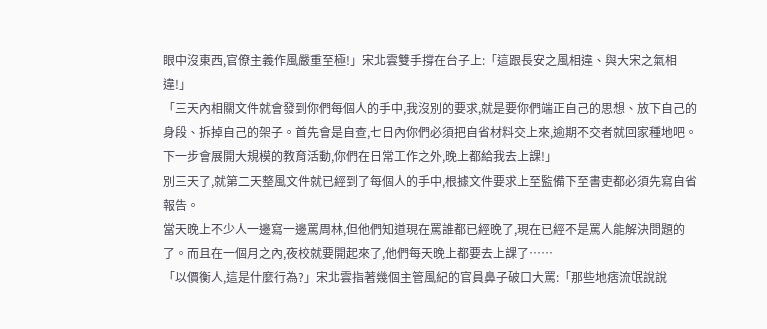眼中沒東西,官僚主義作風嚴重至極!」宋北雲雙手撐在台子上:「這跟長安之風相違、與大宋之氣相違!」
「三天內相關文件就會發到你們每個人的手中,我沒別的要求,就是要你們端正自己的思想、放下自己的身段、拆掉自己的架子。首先會是自查,七日內你們必須把自省材料交上來,逾期不交者就回家種地吧。下一步會展開大規模的教育活動,你們在日常工作之外,晚上都給我去上課!」
別三天了,就第二天整風文件就已經到了每個人的手中,根據文件要求上至監備下至書吏都必須先寫自省報告。
當天晚上不少人一邊寫一邊罵周林,但他們知道現在罵誰都已經晚了,現在已經不是罵人能解決問題的了。而且在一個月之內,夜校就要開起來了,他們每天晚上都要去上課了……
「以價衡人,這是什麼行為?」宋北雲指著幾個主管風紀的官員鼻子破口大罵:「那些地痞流氓說說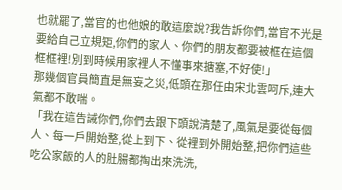也就罷了,當官的也他娘的敢這麼說?我告訴你們,當官不光是要給自己立規矩,你們的家人、你們的朋友都要被框在這個框框裡!別到時候用家裡人不懂事來搪塞,不好使!」
那幾個官員簡直是無妄之災,低頭在那任由宋北雲呵斥,連大氣都不敢喘。
「我在這告誡你們,你們去跟下頭說清楚了,風氣是要從每個人、每一戶開始整,從上到下、從裡到外開始整,把你們這些吃公家飯的人的肚腸都掏出來洗洗,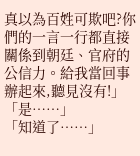真以為百姓可欺吧?你們的一言一行都直接關係到朝廷、官府的公信力。給我當回事辦起來,聽見沒有!」
「是……」
「知道了……」